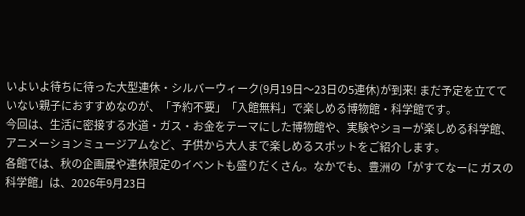いよいよ待ちに待った大型連休・シルバーウィーク(9月19日〜23日の5連休)が到来! まだ予定を立てていない親子におすすめなのが、「予約不要」「入館無料」で楽しめる博物館・科学館です。
今回は、生活に密接する水道・ガス・お金をテーマにした博物館や、実験やショーが楽しめる科学館、アニメーションミュージアムなど、子供から大人まで楽しめるスポットをご紹介します。
各館では、秋の企画展や連休限定のイベントも盛りだくさん。なかでも、豊洲の「がすてなーに ガスの科学館」は、2026年9月23日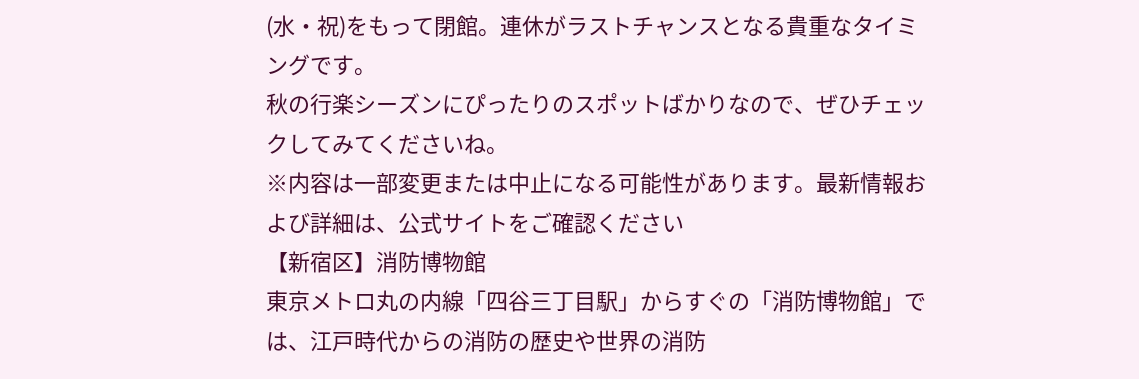(水・祝)をもって閉館。連休がラストチャンスとなる貴重なタイミングです。
秋の行楽シーズンにぴったりのスポットばかりなので、ぜひチェックしてみてくださいね。
※内容は一部変更または中止になる可能性があります。最新情報および詳細は、公式サイトをご確認ください
【新宿区】消防博物館
東京メトロ丸の内線「四谷三丁目駅」からすぐの「消防博物館」では、江戸時代からの消防の歴史や世界の消防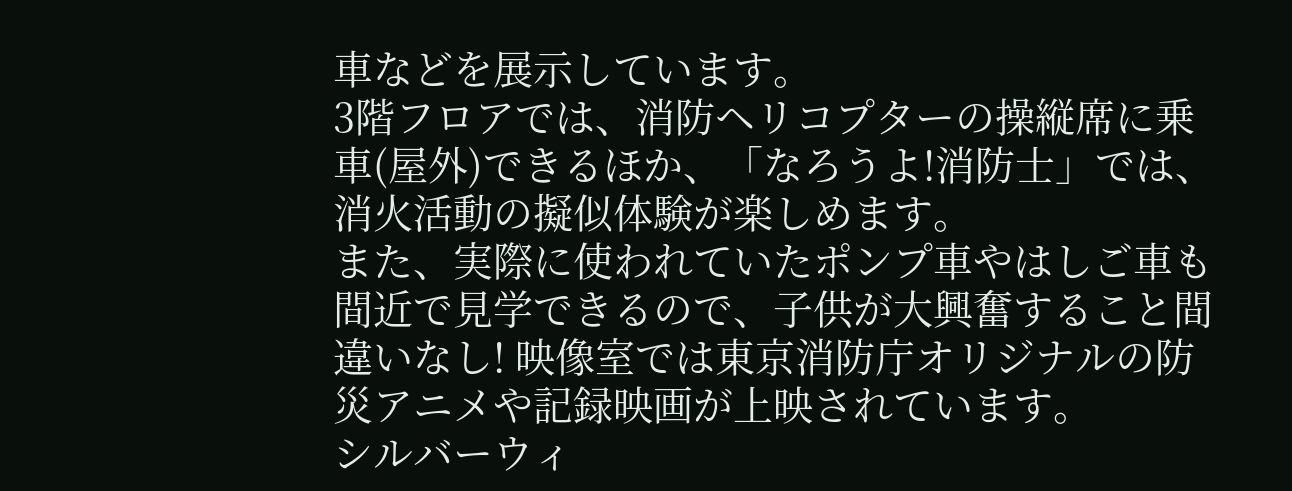車などを展示しています。
3階フロアでは、消防ヘリコプターの操縦席に乗車(屋外)できるほか、「なろうよ!消防士」では、消火活動の擬似体験が楽しめます。
また、実際に使われていたポンプ車やはしご車も間近で見学できるので、子供が大興奮すること間違いなし! 映像室では東京消防庁オリジナルの防災アニメや記録映画が上映されています。
シルバーウィ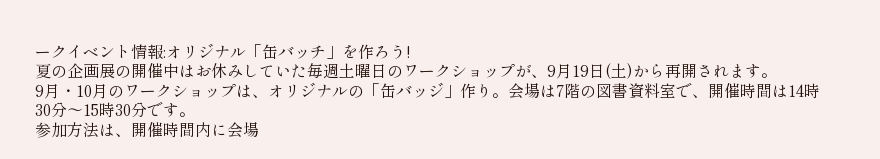ークイベント情報:オリジナル「缶バッチ」を作ろう!
夏の企画展の開催中はお休みしていた毎週土曜日のワークショップが、9月19日(土)から再開されます。
9月・10月のワークショップは、オリジナルの「缶バッジ」作り。会場は7階の図書資料室で、開催時間は14時30分〜15時30分です。
参加方法は、開催時間内に会場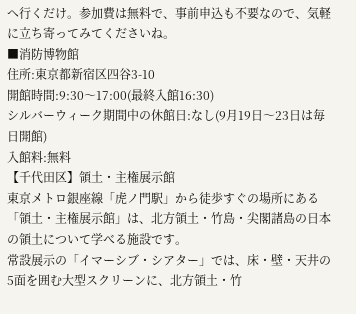へ行くだけ。参加費は無料で、事前申込も不要なので、気軽に立ち寄ってみてくださいね。
■消防博物館
住所:東京都新宿区四谷3-10
開館時間:9:30〜17:00(最終入館16:30)
シルバーウィーク期間中の休館日:なし(9月19日〜23日は毎日開館)
入館料:無料
【千代田区】領土・主権展示館
東京メトロ銀座線「虎ノ門駅」から徒歩すぐの場所にある「領土・主権展示館」は、北方領土・竹島・尖閣諸島の日本の領土について学べる施設です。
常設展示の「イマーシブ・シアター」では、床・壁・天井の5面を囲む大型スクリーンに、北方領土・竹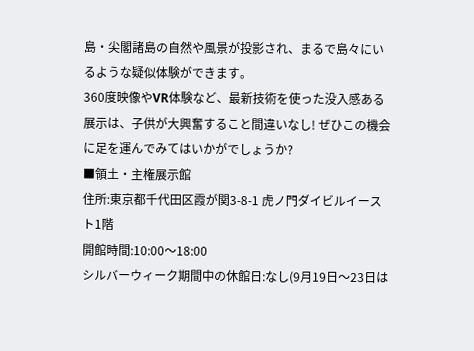島・尖閣諸島の自然や風景が投影され、まるで島々にいるような疑似体験ができます。
360度映像やVR体験など、最新技術を使った没入感ある展示は、子供が大興奮すること間違いなし! ぜひこの機会に足を運んでみてはいかがでしょうか?
■領土・主権展示館
住所:東京都千代田区霞が関3-8-1 虎ノ門ダイビルイースト1階
開館時間:10:00〜18:00
シルバーウィーク期間中の休館日:なし(9月19日〜23日は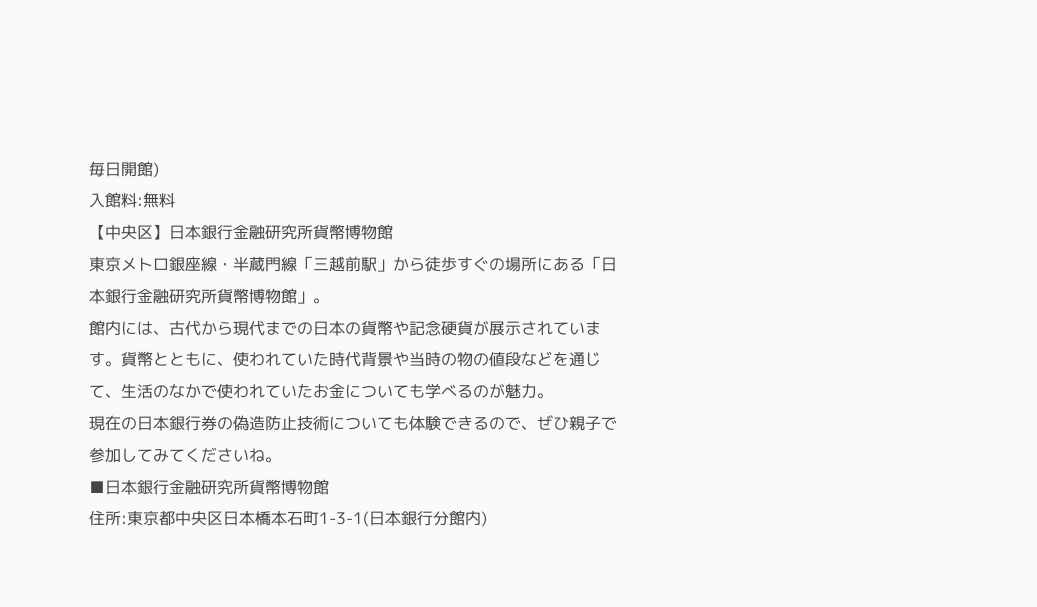毎日開館)
入館料:無料
【中央区】日本銀行金融研究所貨幣博物館
東京メトロ銀座線・半蔵門線「三越前駅」から徒歩すぐの場所にある「日本銀行金融研究所貨幣博物館」。
館内には、古代から現代までの日本の貨幣や記念硬貨が展示されています。貨幣とともに、使われていた時代背景や当時の物の値段などを通じて、生活のなかで使われていたお金についても学べるのが魅力。
現在の日本銀行券の偽造防止技術についても体験できるので、ぜひ親子で参加してみてくださいね。
■日本銀行金融研究所貨幣博物館
住所:東京都中央区日本橋本石町1-3-1(日本銀行分館内)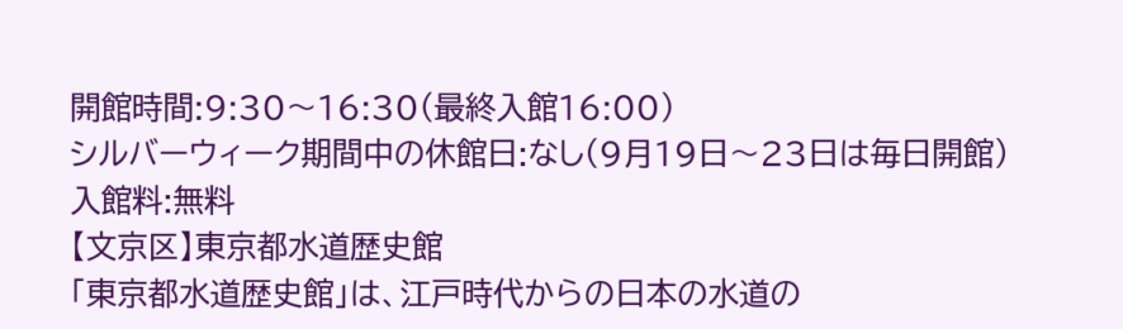開館時間:9:30〜16:30(最終入館16:00)
シルバーウィーク期間中の休館日:なし(9月19日〜23日は毎日開館)
入館料:無料
【文京区】東京都水道歴史館
「東京都水道歴史館」は、江戸時代からの日本の水道の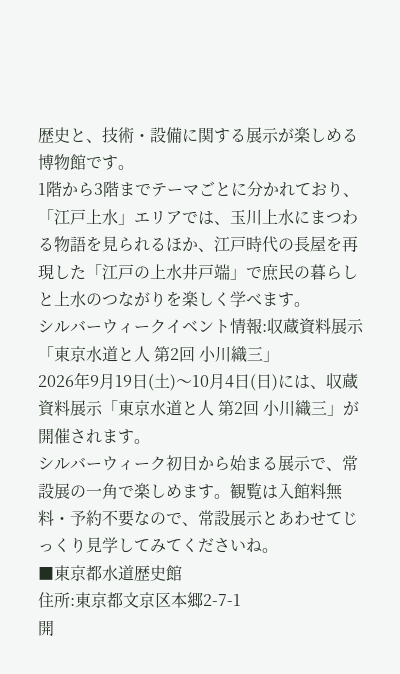歴史と、技術・設備に関する展示が楽しめる博物館です。
1階から3階までテーマごとに分かれており、「江戸上水」エリアでは、玉川上水にまつわる物語を見られるほか、江戸時代の長屋を再現した「江戸の上水井戸端」で庶民の暮らしと上水のつながりを楽しく学べます。
シルバーウィークイベント情報:収蔵資料展示「東京水道と人 第2回 小川織三」
2026年9月19日(土)〜10月4日(日)には、収蔵資料展示「東京水道と人 第2回 小川織三」が開催されます。
シルバーウィーク初日から始まる展示で、常設展の一角で楽しめます。観覧は入館料無料・予約不要なので、常設展示とあわせてじっくり見学してみてくださいね。
■東京都水道歴史館
住所:東京都文京区本郷2-7-1
開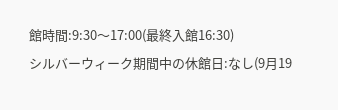館時間:9:30〜17:00(最終入館16:30)
シルバーウィーク期間中の休館日:なし(9月19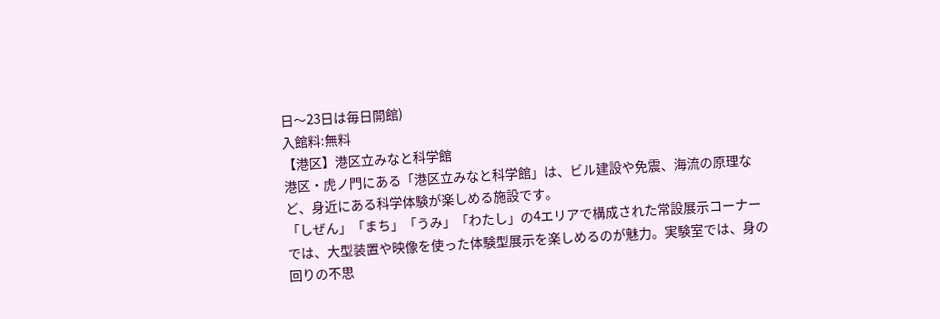日〜23日は毎日開館)
入館料:無料
【港区】港区立みなと科学館
港区・虎ノ門にある「港区立みなと科学館」は、ビル建設や免震、海流の原理など、身近にある科学体験が楽しめる施設です。
「しぜん」「まち」「うみ」「わたし」の4エリアで構成された常設展示コーナーでは、大型装置や映像を使った体験型展示を楽しめるのが魅力。実験室では、身の回りの不思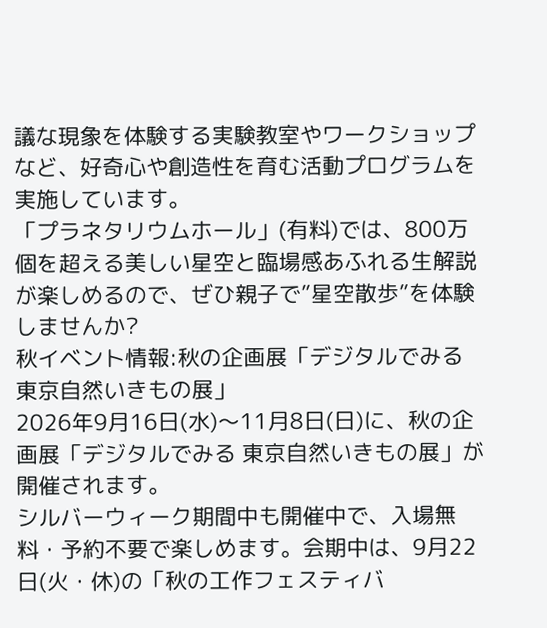議な現象を体験する実験教室やワークショップなど、好奇心や創造性を育む活動プログラムを実施しています。
「プラネタリウムホール」(有料)では、800万個を超える美しい星空と臨場感あふれる生解説が楽しめるので、ぜひ親子で”星空散歩”を体験しませんか?
秋イベント情報:秋の企画展「デジタルでみる 東京自然いきもの展」
2026年9月16日(水)〜11月8日(日)に、秋の企画展「デジタルでみる 東京自然いきもの展」が開催されます。
シルバーウィーク期間中も開催中で、入場無料・予約不要で楽しめます。会期中は、9月22日(火・休)の「秋の工作フェスティバ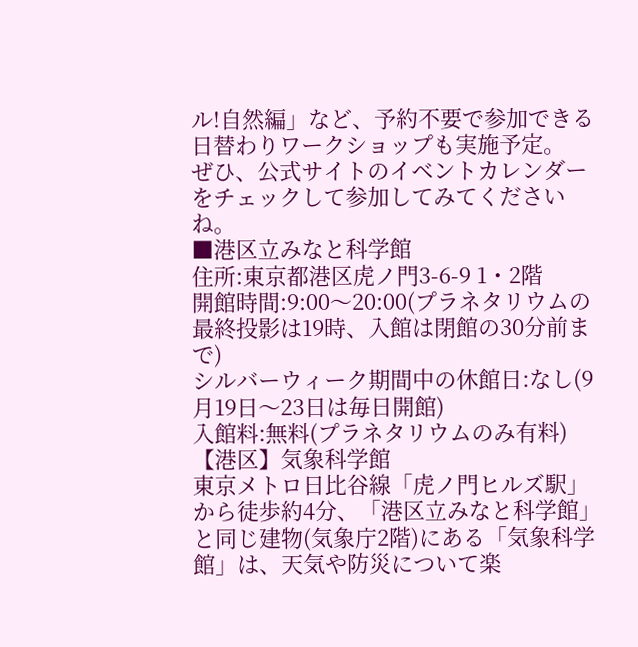ル!自然編」など、予約不要で参加できる日替わりワークショップも実施予定。
ぜひ、公式サイトのイベントカレンダーをチェックして参加してみてくださいね。
■港区立みなと科学館
住所:東京都港区虎ノ門3-6-9 1・2階
開館時間:9:00〜20:00(プラネタリウムの最終投影は19時、入館は閉館の30分前まで)
シルバーウィーク期間中の休館日:なし(9月19日〜23日は毎日開館)
入館料:無料(プラネタリウムのみ有料)
【港区】気象科学館
東京メトロ日比谷線「虎ノ門ヒルズ駅」から徒歩約4分、「港区立みなと科学館」と同じ建物(気象庁2階)にある「気象科学館」は、天気や防災について楽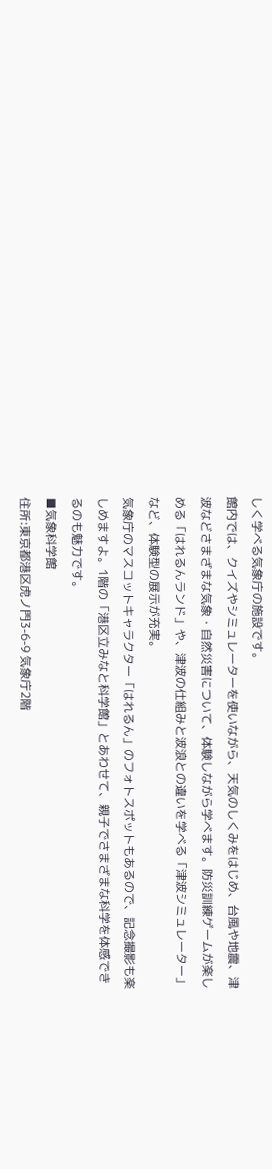しく学べる気象庁の施設です。
館内では、クイズやシミュレーターを使いながら、天気のしくみをはじめ、台風や地震、津波などさまざまな気象・自然災害について、体験しながら学べます。防災訓練ゲームが楽しめる「はれるんランド」や、津波の仕組みと波浪との違いを学べる「津波シミュレーター」など、体験型の展示が充実。
気象庁のマスコットキャラクター「はれるん」のフォトスポットもあるので、記念撮影も楽しめますよ。1階の「港区立みなと科学館」とあわせて、親子でさまざまな科学を体感できるのも魅力です。
■気象科学館
住所:東京都港区虎ノ門3-6-9 気象庁2階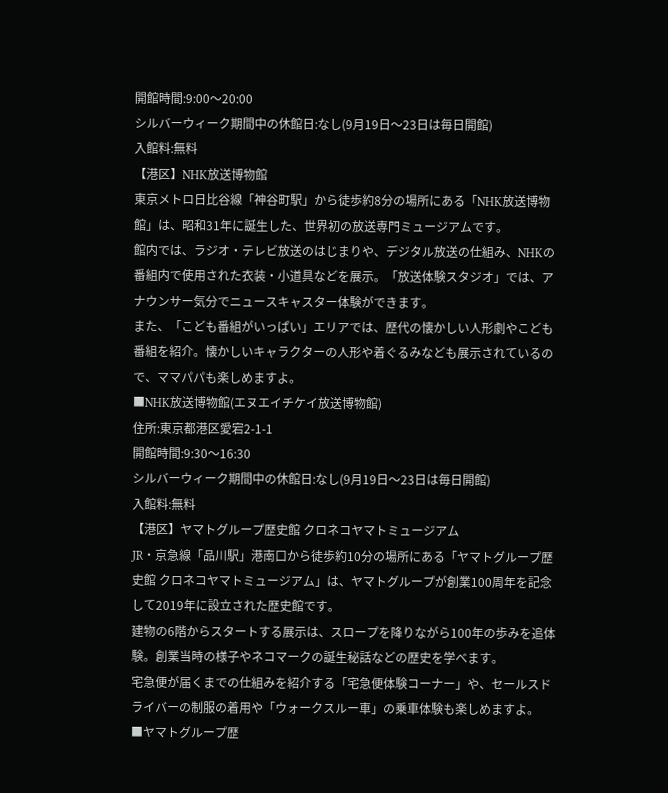開館時間:9:00〜20:00
シルバーウィーク期間中の休館日:なし(9月19日〜23日は毎日開館)
入館料:無料
【港区】NHK放送博物館
東京メトロ日比谷線「神谷町駅」から徒歩約8分の場所にある「NHK放送博物館」は、昭和31年に誕生した、世界初の放送専門ミュージアムです。
館内では、ラジオ・テレビ放送のはじまりや、デジタル放送の仕組み、NHKの番組内で使用された衣装・小道具などを展示。「放送体験スタジオ」では、アナウンサー気分でニュースキャスター体験ができます。
また、「こども番組がいっぱい」エリアでは、歴代の懐かしい人形劇やこども番組を紹介。懐かしいキャラクターの人形や着ぐるみなども展示されているので、ママパパも楽しめますよ。
■NHK放送博物館(エヌエイチケイ放送博物館)
住所:東京都港区愛宕2-1-1
開館時間:9:30〜16:30
シルバーウィーク期間中の休館日:なし(9月19日〜23日は毎日開館)
入館料:無料
【港区】ヤマトグループ歴史館 クロネコヤマトミュージアム
JR・京急線「品川駅」港南口から徒歩約10分の場所にある「ヤマトグループ歴史館 クロネコヤマトミュージアム」は、ヤマトグループが創業100周年を記念して2019年に設立された歴史館です。
建物の6階からスタートする展示は、スロープを降りながら100年の歩みを追体験。創業当時の様子やネコマークの誕生秘話などの歴史を学べます。
宅急便が届くまでの仕組みを紹介する「宅急便体験コーナー」や、セールスドライバーの制服の着用や「ウォークスルー車」の乗車体験も楽しめますよ。
■ヤマトグループ歴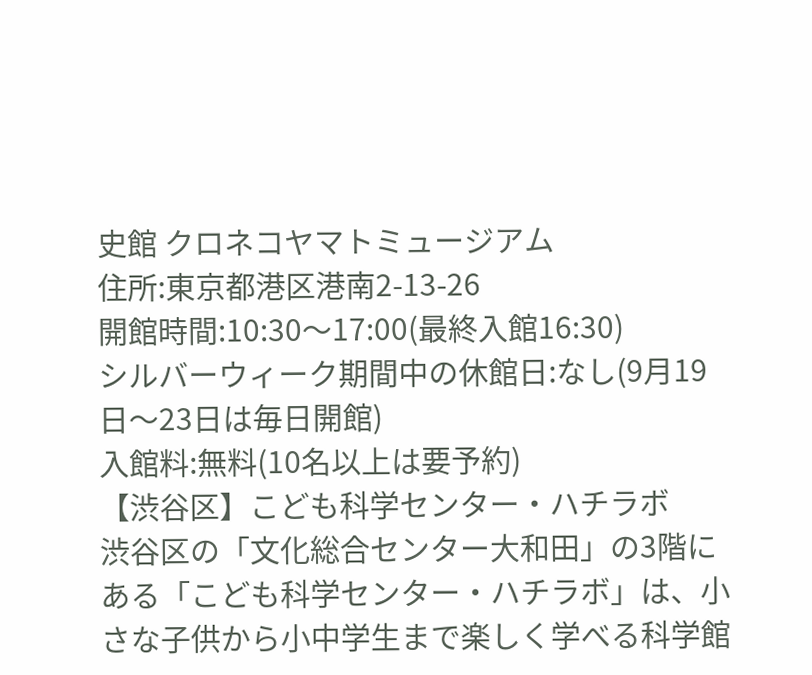史館 クロネコヤマトミュージアム
住所:東京都港区港南2-13-26
開館時間:10:30〜17:00(最終入館16:30)
シルバーウィーク期間中の休館日:なし(9月19日〜23日は毎日開館)
入館料:無料(10名以上は要予約)
【渋谷区】こども科学センター・ハチラボ
渋谷区の「文化総合センター大和田」の3階にある「こども科学センター・ハチラボ」は、小さな子供から小中学生まで楽しく学べる科学館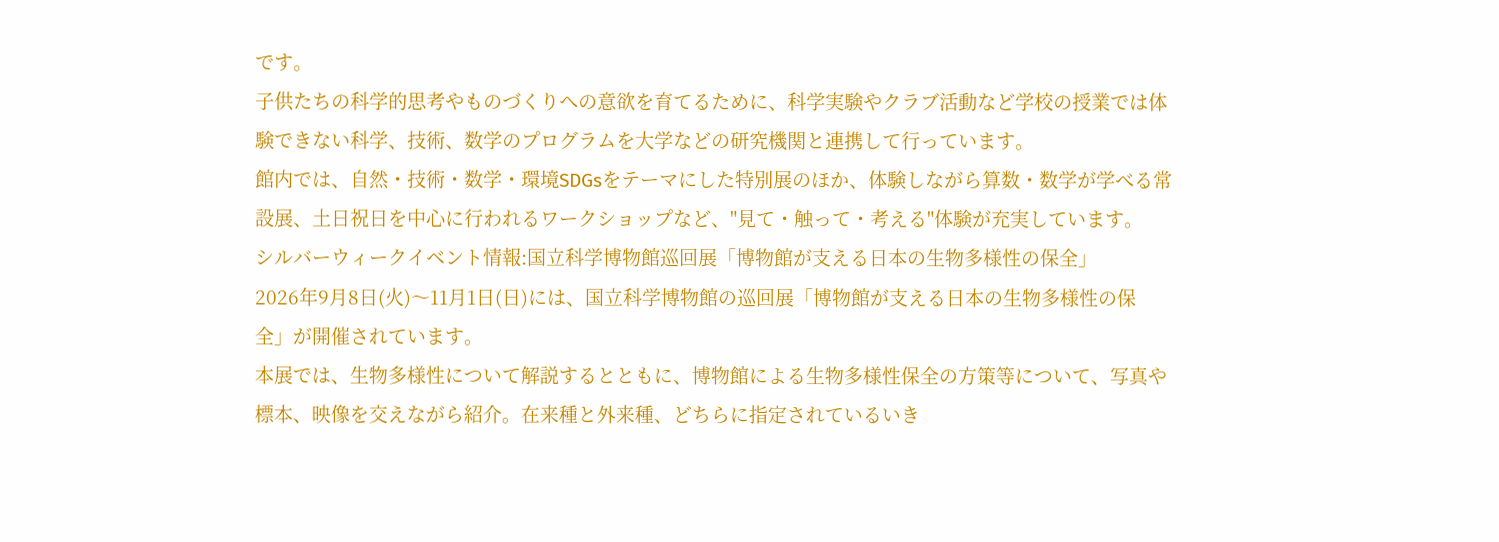です。
子供たちの科学的思考やものづくりへの意欲を育てるために、科学実験やクラブ活動など学校の授業では体験できない科学、技術、数学のプログラムを大学などの研究機関と連携して行っています。
館内では、自然・技術・数学・環境SDGsをテーマにした特別展のほか、体験しながら算数・数学が学べる常設展、土日祝日を中心に行われるワークショップなど、"見て・触って・考える"体験が充実しています。
シルバーウィークイベント情報:国立科学博物館巡回展「博物館が支える日本の生物多様性の保全」
2026年9月8日(火)〜11月1日(日)には、国立科学博物館の巡回展「博物館が支える日本の生物多様性の保全」が開催されています。
本展では、生物多様性について解説するとともに、博物館による生物多様性保全の方策等について、写真や標本、映像を交えながら紹介。在来種と外来種、どちらに指定されているいき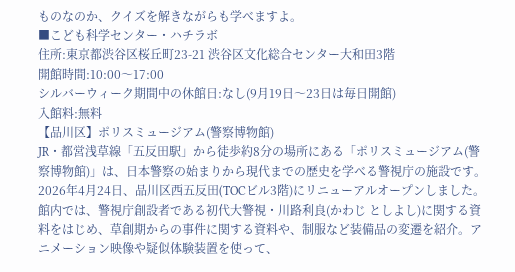ものなのか、クイズを解きながらも学べますよ。
■こども科学センター・ハチラボ
住所:東京都渋谷区桜丘町23-21 渋谷区文化総合センター大和田3階
開館時間:10:00〜17:00
シルバーウィーク期間中の休館日:なし(9月19日〜23日は毎日開館)
入館料:無料
【品川区】ポリスミュージアム(警察博物館)
JR・都営浅草線「五反田駅」から徒歩約8分の場所にある「ポリスミュージアム(警察博物館)」は、日本警察の始まりから現代までの歴史を学べる警視庁の施設です。2026年4月24日、品川区西五反田(TOCビル3階)にリニューアルオープンしました。
館内では、警視庁創設者である初代大警視・川路利良(かわじ としよし)に関する資料をはじめ、草創期からの事件に関する資料や、制服など装備品の変遷を紹介。アニメーション映像や疑似体験装置を使って、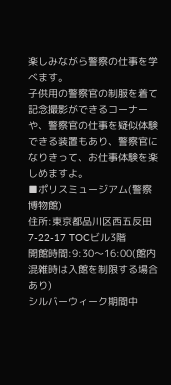楽しみながら警察の仕事を学べます。
子供用の警察官の制服を着て記念撮影ができるコーナーや、警察官の仕事を疑似体験できる装置もあり、警察官になりきって、お仕事体験を楽しめますよ。
■ポリスミュージアム(警察博物館)
住所:東京都品川区西五反田7-22-17 TOCビル3階
開館時間:9:30〜16:00(館内混雑時は入館を制限する場合あり)
シルバーウィーク期間中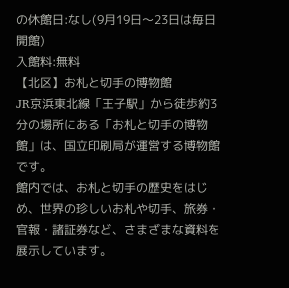の休館日:なし(9月19日〜23日は毎日開館)
入館料:無料
【北区】お札と切手の博物館
JR京浜東北線「王子駅」から徒歩約3分の場所にある「お札と切手の博物館」は、国立印刷局が運営する博物館です。
館内では、お札と切手の歴史をはじめ、世界の珍しいお札や切手、旅券・官報・諸証券など、さまざまな資料を展示しています。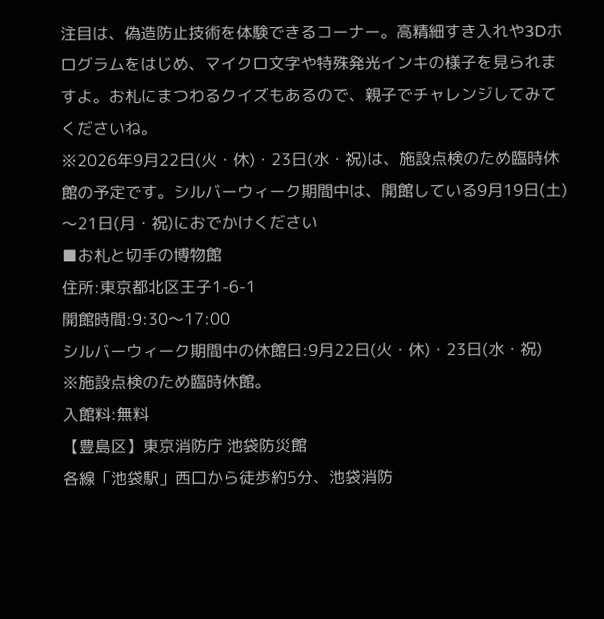注目は、偽造防止技術を体験できるコーナー。高精細すき入れや3Dホログラムをはじめ、マイクロ文字や特殊発光インキの様子を見られますよ。お札にまつわるクイズもあるので、親子でチャレンジしてみてくださいね。
※2026年9月22日(火・休)・23日(水・祝)は、施設点検のため臨時休館の予定です。シルバーウィーク期間中は、開館している9月19日(土)〜21日(月・祝)におでかけください
■お札と切手の博物館
住所:東京都北区王子1-6-1
開館時間:9:30〜17:00
シルバーウィーク期間中の休館日:9月22日(火・休)・23日(水・祝)
※施設点検のため臨時休館。
入館料:無料
【豊島区】東京消防庁 池袋防災館
各線「池袋駅」西口から徒歩約5分、池袋消防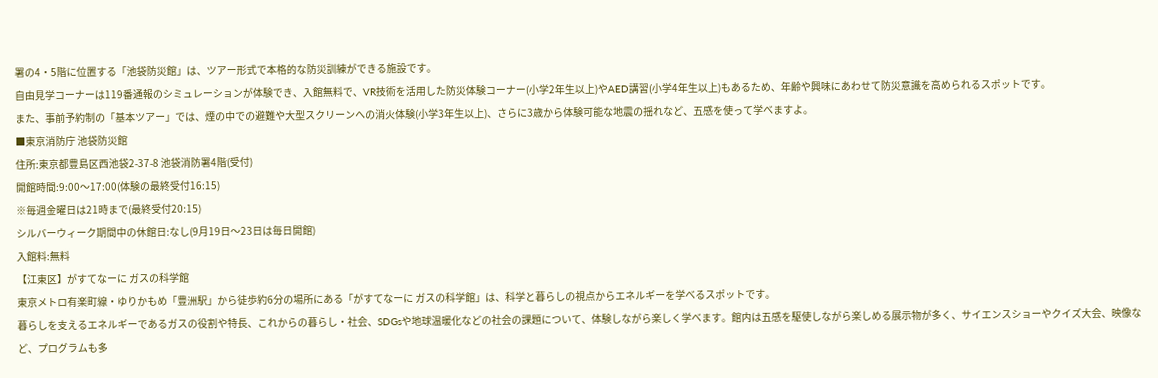署の4・5階に位置する「池袋防災館」は、ツアー形式で本格的な防災訓練ができる施設です。
自由見学コーナーは119番通報のシミュレーションが体験でき、入館無料で、VR技術を活用した防災体験コーナー(小学2年生以上)やAED講習(小学4年生以上)もあるため、年齢や興味にあわせて防災意識を高められるスポットです。
また、事前予約制の「基本ツアー」では、煙の中での避難や大型スクリーンへの消火体験(小学3年生以上)、さらに3歳から体験可能な地震の揺れなど、五感を使って学べますよ。
■東京消防庁 池袋防災館
住所:東京都豊島区西池袋2-37-8 池袋消防署4階(受付)
開館時間:9:00〜17:00(体験の最終受付16:15)
※毎週金曜日は21時まで(最終受付20:15)
シルバーウィーク期間中の休館日:なし(9月19日〜23日は毎日開館)
入館料:無料
【江東区】がすてなーに ガスの科学館
東京メトロ有楽町線・ゆりかもめ「豊洲駅」から徒歩約6分の場所にある「がすてなーに ガスの科学館」は、科学と暮らしの視点からエネルギーを学べるスポットです。
暮らしを支えるエネルギーであるガスの役割や特長、これからの暮らし・社会、SDGsや地球温暖化などの社会の課題について、体験しながら楽しく学べます。館内は五感を駆使しながら楽しめる展示物が多く、サイエンスショーやクイズ大会、映像など、プログラムも多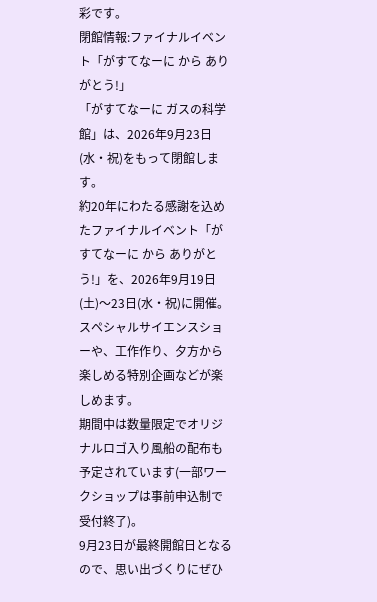彩です。
閉館情報:ファイナルイベント「がすてなーに から ありがとう!」
「がすてなーに ガスの科学館」は、2026年9月23日(水・祝)をもって閉館します。
約20年にわたる感謝を込めたファイナルイベント「がすてなーに から ありがとう!」を、2026年9月19日(土)〜23日(水・祝)に開催。 スペシャルサイエンスショーや、工作作り、夕方から楽しめる特別企画などが楽しめます。
期間中は数量限定でオリジナルロゴ入り風船の配布も予定されています(一部ワークショップは事前申込制で受付終了)。
9月23日が最終開館日となるので、思い出づくりにぜひ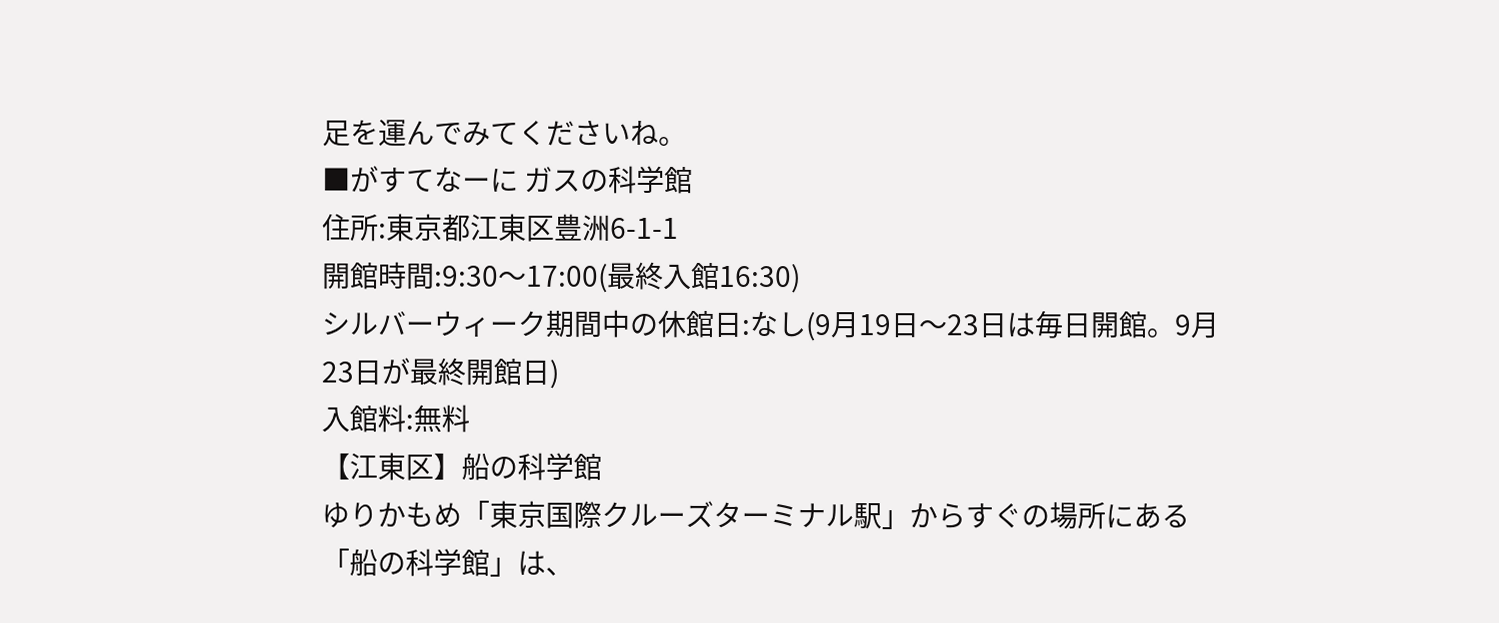足を運んでみてくださいね。
■がすてなーに ガスの科学館
住所:東京都江東区豊洲6-1-1
開館時間:9:30〜17:00(最終入館16:30)
シルバーウィーク期間中の休館日:なし(9月19日〜23日は毎日開館。9月23日が最終開館日)
入館料:無料
【江東区】船の科学館
ゆりかもめ「東京国際クルーズターミナル駅」からすぐの場所にある「船の科学館」は、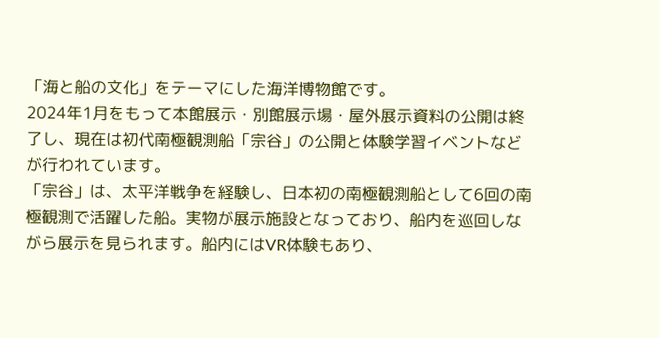「海と船の文化」をテーマにした海洋博物館です。
2024年1月をもって本館展示・別館展示場・屋外展示資料の公開は終了し、現在は初代南極観測船「宗谷」の公開と体験学習イベントなどが行われています。
「宗谷」は、太平洋戦争を経験し、日本初の南極観測船として6回の南極観測で活躍した船。実物が展示施設となっており、船内を巡回しながら展示を見られます。船内にはVR体験もあり、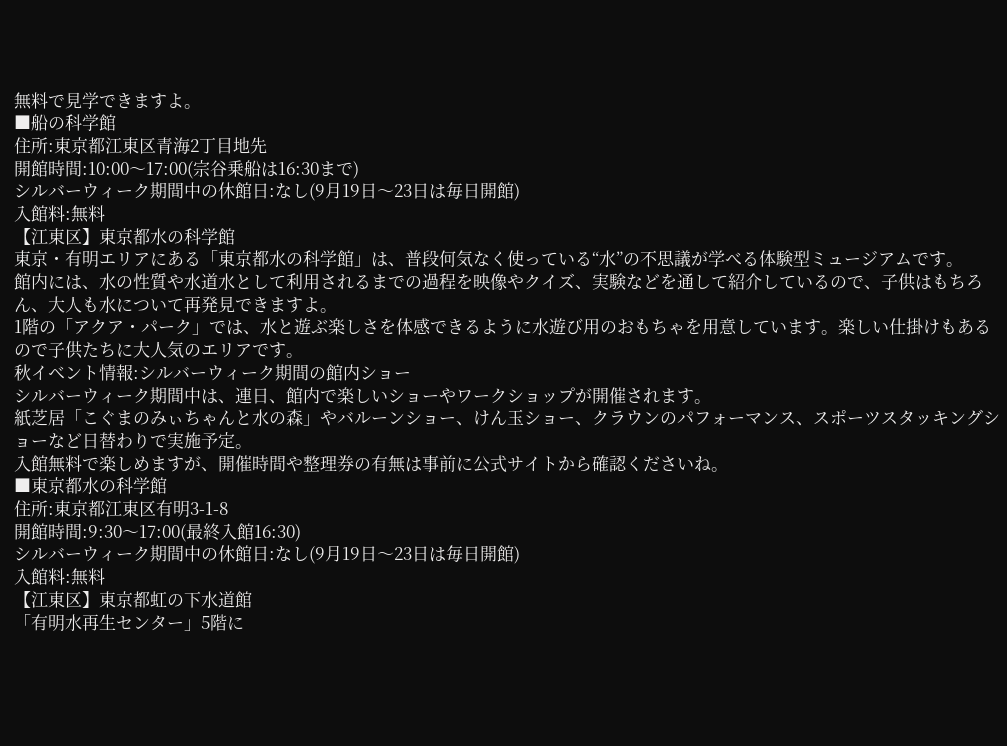無料で見学できますよ。
■船の科学館
住所:東京都江東区青海2丁目地先
開館時間:10:00〜17:00(宗谷乗船は16:30まで)
シルバーウィーク期間中の休館日:なし(9月19日〜23日は毎日開館)
入館料:無料
【江東区】東京都水の科学館
東京・有明エリアにある「東京都水の科学館」は、普段何気なく使っている“水”の不思議が学べる体験型ミュージアムです。
館内には、水の性質や水道水として利用されるまでの過程を映像やクイズ、実験などを通して紹介しているので、子供はもちろん、大人も水について再発見できますよ。
1階の「アクア・パーク」では、水と遊ぶ楽しさを体感できるように水遊び用のおもちゃを用意しています。楽しい仕掛けもあるので子供たちに大人気のエリアです。
秋イベント情報:シルバーウィーク期間の館内ショー
シルバーウィーク期間中は、連日、館内で楽しいショーやワークショップが開催されます。
紙芝居「こぐまのみぃちゃんと水の森」やバルーンショー、けん玉ショー、クラウンのパフォーマンス、スポーツスタッキングショーなど日替わりで実施予定。
入館無料で楽しめますが、開催時間や整理券の有無は事前に公式サイトから確認くださいね。
■東京都水の科学館
住所:東京都江東区有明3-1-8
開館時間:9:30〜17:00(最終入館16:30)
シルバーウィーク期間中の休館日:なし(9月19日〜23日は毎日開館)
入館料:無料
【江東区】東京都虹の下水道館
「有明水再生センター」5階に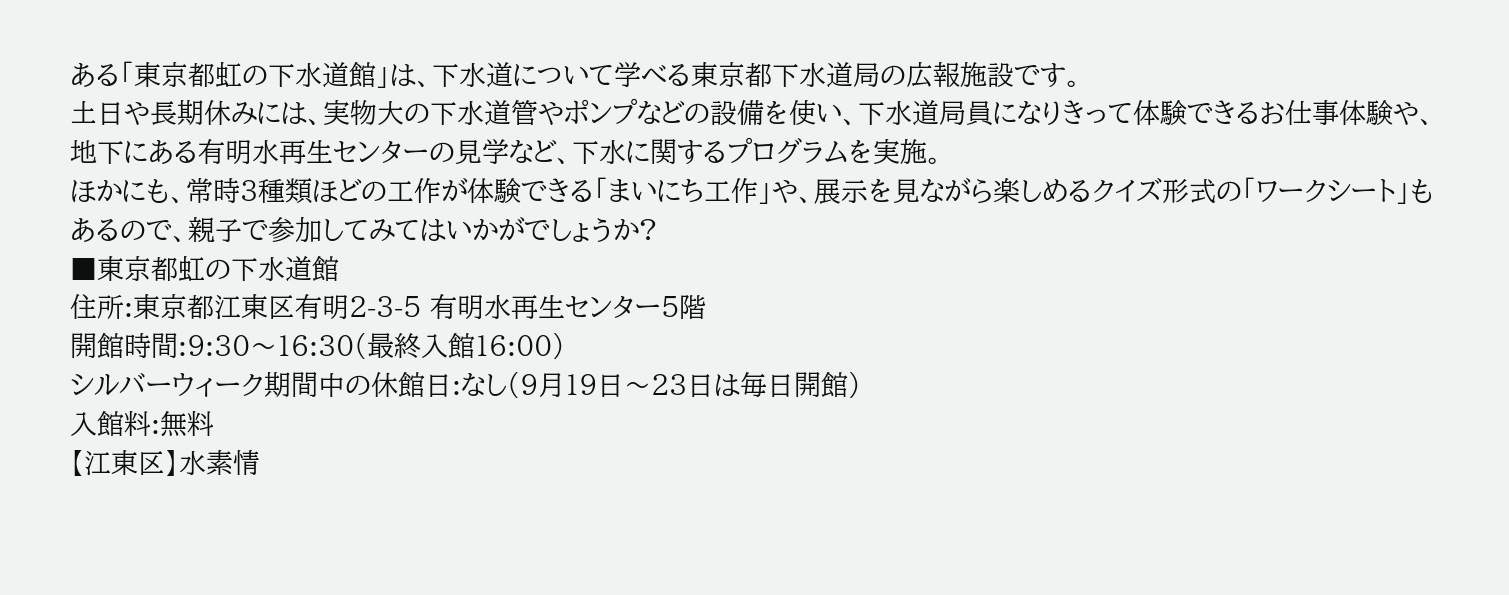ある「東京都虹の下水道館」は、下水道について学べる東京都下水道局の広報施設です。
土日や長期休みには、実物大の下水道管やポンプなどの設備を使い、下水道局員になりきって体験できるお仕事体験や、地下にある有明水再生センターの見学など、下水に関するプログラムを実施。
ほかにも、常時3種類ほどの工作が体験できる「まいにち工作」や、展示を見ながら楽しめるクイズ形式の「ワークシート」もあるので、親子で参加してみてはいかがでしょうか?
■東京都虹の下水道館
住所:東京都江東区有明2-3-5 有明水再生センター5階
開館時間:9:30〜16:30(最終入館16:00)
シルバーウィーク期間中の休館日:なし(9月19日〜23日は毎日開館)
入館料:無料
【江東区】水素情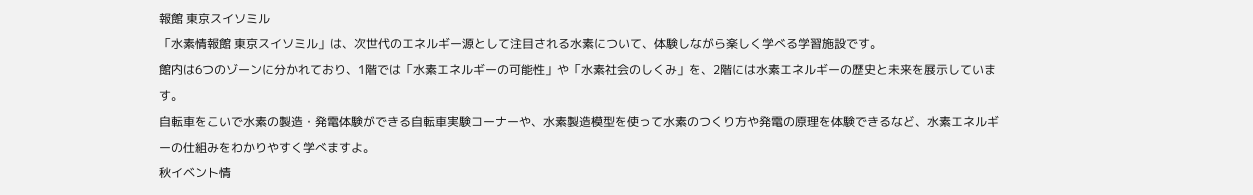報館 東京スイソミル
「水素情報館 東京スイソミル」は、次世代のエネルギー源として注目される水素について、体験しながら楽しく学べる学習施設です。
館内は6つのゾーンに分かれており、1階では「水素エネルギーの可能性」や「水素社会のしくみ」を、2階には水素エネルギーの歴史と未来を展示しています。
自転車をこいで水素の製造・発電体験ができる自転車実験コーナーや、水素製造模型を使って水素のつくり方や発電の原理を体験できるなど、水素エネルギーの仕組みをわかりやすく学べますよ。
秋イベント情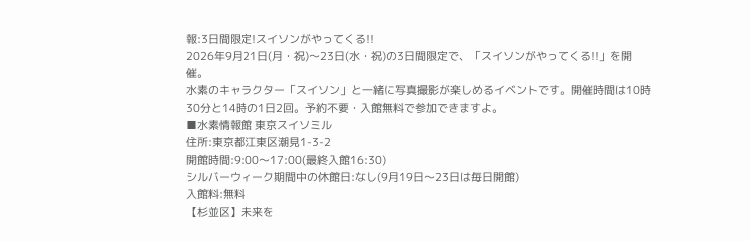報:3日間限定!スイソンがやってくる!!
2026年9月21日(月・祝)〜23日(水・祝)の3日間限定で、「スイソンがやってくる!!」を開催。
水素のキャラクター「スイソン」と一緒に写真撮影が楽しめるイベントです。開催時間は10時30分と14時の1日2回。予約不要・入館無料で参加できますよ。
■水素情報館 東京スイソミル
住所:東京都江東区潮見1-3-2
開館時間:9:00〜17:00(最終入館16:30)
シルバーウィーク期間中の休館日:なし(9月19日〜23日は毎日開館)
入館料:無料
【杉並区】未来を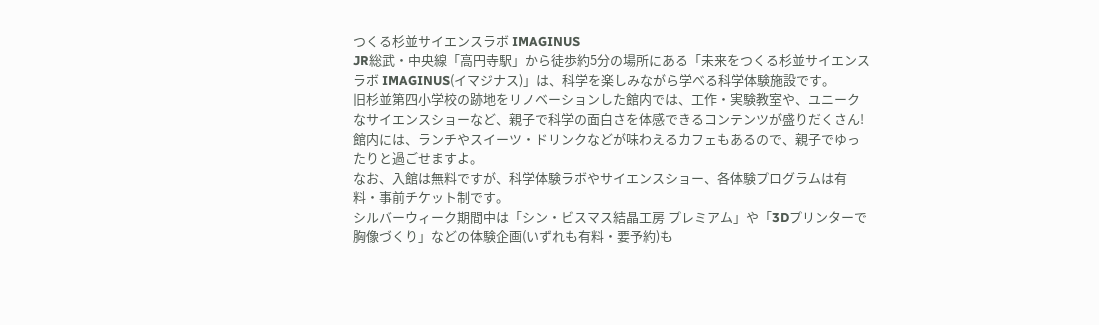つくる杉並サイエンスラボ IMAGINUS
JR総武・中央線「高円寺駅」から徒歩約5分の場所にある「未来をつくる杉並サイエンスラボ IMAGINUS(イマジナス)」は、科学を楽しみながら学べる科学体験施設です。
旧杉並第四小学校の跡地をリノベーションした館内では、工作・実験教室や、ユニークなサイエンスショーなど、親子で科学の面白さを体感できるコンテンツが盛りだくさん! 館内には、ランチやスイーツ・ドリンクなどが味わえるカフェもあるので、親子でゆったりと過ごせますよ。
なお、入館は無料ですが、科学体験ラボやサイエンスショー、各体験プログラムは有料・事前チケット制です。
シルバーウィーク期間中は「シン・ビスマス結晶工房 プレミアム」や「3Dプリンターで胸像づくり」などの体験企画(いずれも有料・要予約)も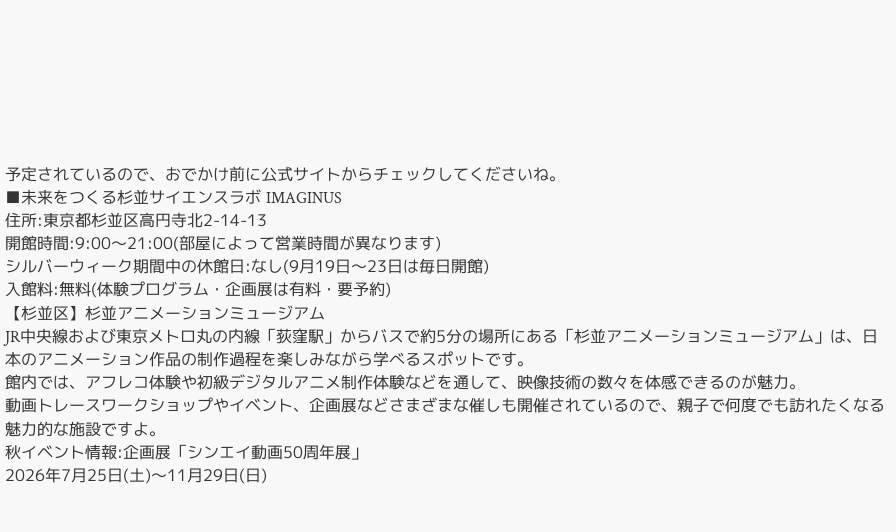予定されているので、おでかけ前に公式サイトからチェックしてくださいね。
■未来をつくる杉並サイエンスラボ IMAGINUS
住所:東京都杉並区高円寺北2-14-13
開館時間:9:00〜21:00(部屋によって営業時間が異なります)
シルバーウィーク期間中の休館日:なし(9月19日〜23日は毎日開館)
入館料:無料(体験プログラム・企画展は有料・要予約)
【杉並区】杉並アニメーションミュージアム
JR中央線および東京メトロ丸の内線「荻窪駅」からバスで約5分の場所にある「杉並アニメーションミュージアム」は、日本のアニメーション作品の制作過程を楽しみながら学べるスポットです。
館内では、アフレコ体験や初級デジタルアニメ制作体験などを通して、映像技術の数々を体感できるのが魅力。
動画トレースワークショップやイベント、企画展などさまざまな催しも開催されているので、親子で何度でも訪れたくなる魅力的な施設ですよ。
秋イベント情報:企画展「シンエイ動画50周年展」
2026年7月25日(土)〜11月29日(日)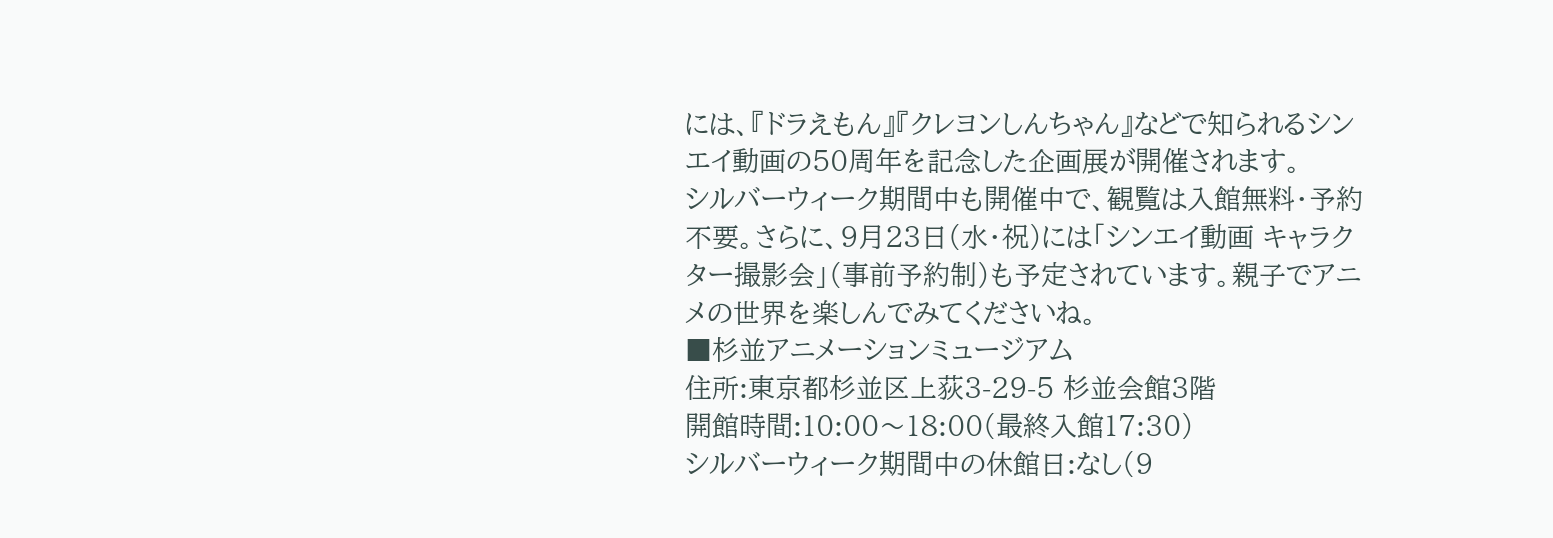には、『ドラえもん』『クレヨンしんちゃん』などで知られるシンエイ動画の50周年を記念した企画展が開催されます。
シルバーウィーク期間中も開催中で、観覧は入館無料・予約不要。さらに、9月23日(水・祝)には「シンエイ動画 キャラクター撮影会」(事前予約制)も予定されています。親子でアニメの世界を楽しんでみてくださいね。
■杉並アニメーションミュージアム
住所:東京都杉並区上荻3-29-5 杉並会館3階
開館時間:10:00〜18:00(最終入館17:30)
シルバーウィーク期間中の休館日:なし(9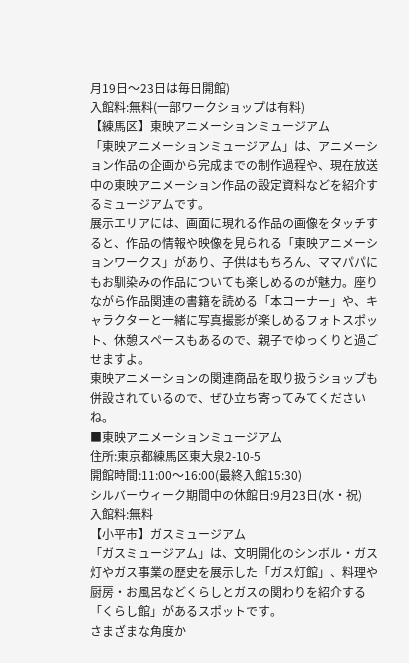月19日〜23日は毎日開館)
入館料:無料(一部ワークショップは有料)
【練馬区】東映アニメーションミュージアム
「東映アニメーションミュージアム」は、アニメーション作品の企画から完成までの制作過程や、現在放送中の東映アニメーション作品の設定資料などを紹介するミュージアムです。
展示エリアには、画面に現れる作品の画像をタッチすると、作品の情報や映像を見られる「東映アニメーションワークス」があり、子供はもちろん、ママパパにもお馴染みの作品についても楽しめるのが魅力。座りながら作品関連の書籍を読める「本コーナー」や、キャラクターと一緒に写真撮影が楽しめるフォトスポット、休憩スペースもあるので、親子でゆっくりと過ごせますよ。
東映アニメーションの関連商品を取り扱うショップも併設されているので、ぜひ立ち寄ってみてくださいね。
■東映アニメーションミュージアム
住所:東京都練馬区東大泉2-10-5
開館時間:11:00〜16:00(最終入館15:30)
シルバーウィーク期間中の休館日:9月23日(水・祝)
入館料:無料
【小平市】ガスミュージアム
「ガスミュージアム」は、文明開化のシンボル・ガス灯やガス事業の歴史を展示した「ガス灯館」、料理や厨房・お風呂などくらしとガスの関わりを紹介する「くらし館」があるスポットです。
さまざまな角度か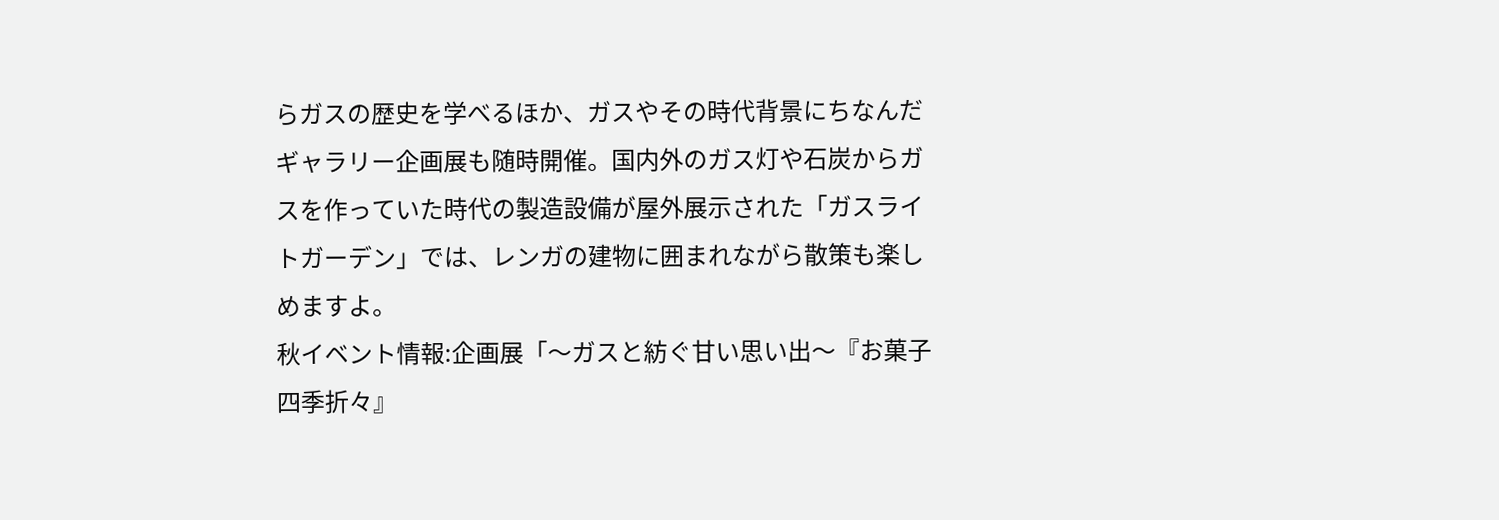らガスの歴史を学べるほか、ガスやその時代背景にちなんだギャラリー企画展も随時開催。国内外のガス灯や石炭からガスを作っていた時代の製造設備が屋外展示された「ガスライトガーデン」では、レンガの建物に囲まれながら散策も楽しめますよ。
秋イベント情報:企画展「〜ガスと紡ぐ甘い思い出〜『お菓子四季折々』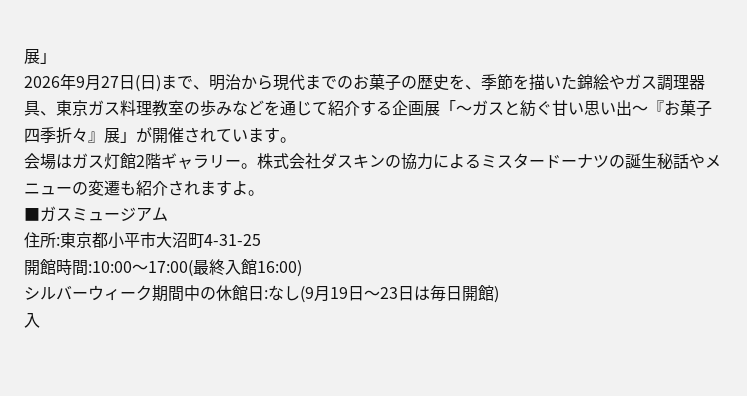展」
2026年9月27日(日)まで、明治から現代までのお菓子の歴史を、季節を描いた錦絵やガス調理器具、東京ガス料理教室の歩みなどを通じて紹介する企画展「〜ガスと紡ぐ甘い思い出〜『お菓子四季折々』展」が開催されています。
会場はガス灯館2階ギャラリー。株式会社ダスキンの協力によるミスタードーナツの誕生秘話やメニューの変遷も紹介されますよ。
■ガスミュージアム
住所:東京都小平市大沼町4-31-25
開館時間:10:00〜17:00(最終入館16:00)
シルバーウィーク期間中の休館日:なし(9月19日〜23日は毎日開館)
入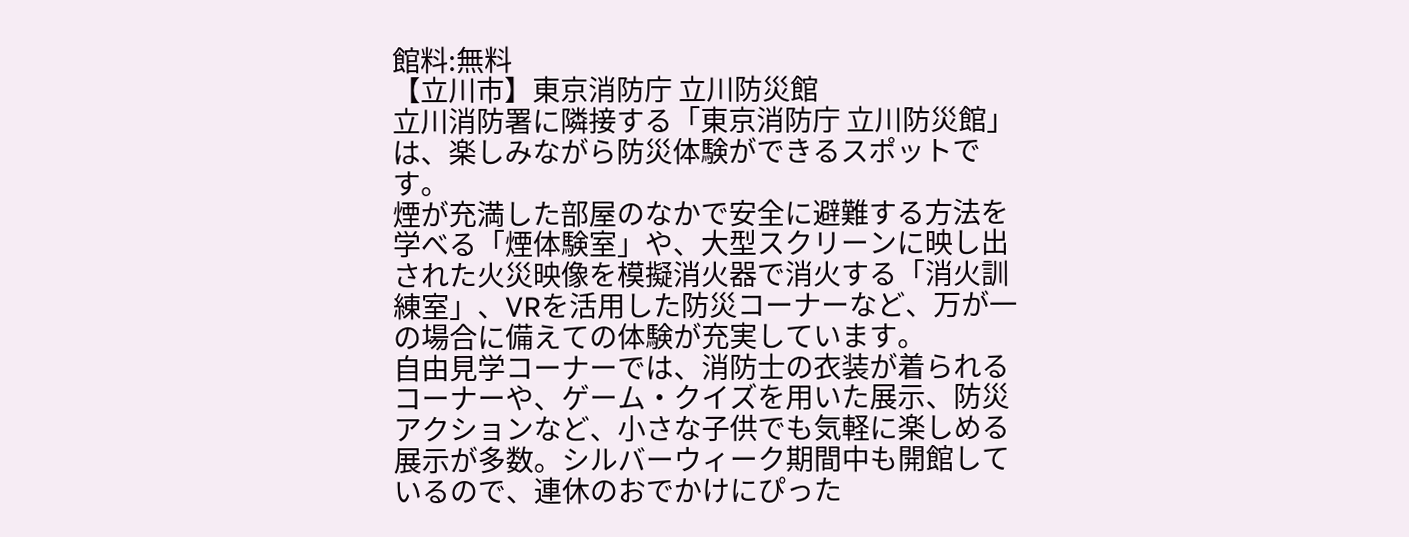館料:無料
【立川市】東京消防庁 立川防災館
立川消防署に隣接する「東京消防庁 立川防災館」は、楽しみながら防災体験ができるスポットです。
煙が充満した部屋のなかで安全に避難する方法を学べる「煙体験室」や、大型スクリーンに映し出された火災映像を模擬消火器で消火する「消火訓練室」、VRを活用した防災コーナーなど、万が一の場合に備えての体験が充実しています。
自由見学コーナーでは、消防士の衣装が着られるコーナーや、ゲーム・クイズを用いた展示、防災アクションなど、小さな子供でも気軽に楽しめる展示が多数。シルバーウィーク期間中も開館しているので、連休のおでかけにぴった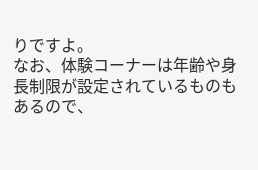りですよ。
なお、体験コーナーは年齢や身長制限が設定されているものもあるので、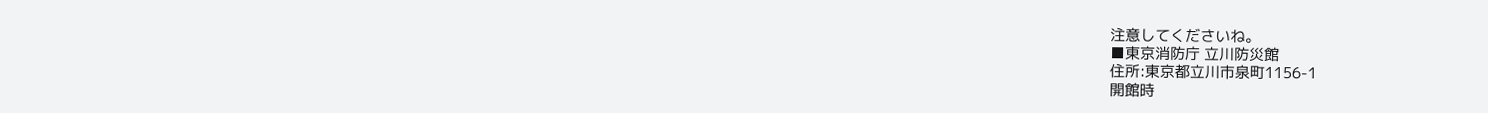注意してくださいね。
■東京消防庁 立川防災館
住所:東京都立川市泉町1156-1
開館時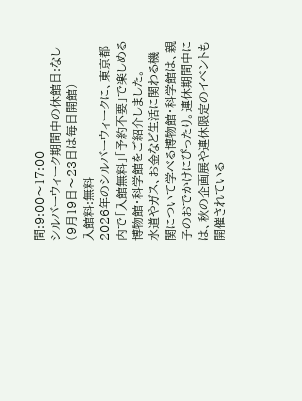間:9:00〜17:00
シルバーウィーク期間中の休館日:なし(9月19日〜23日は毎日開館)
入館料:無料
2026年のシルバーウィークに、東京都内で「入館無料」「予約不要」で楽しめる博物館・科学館をご紹介しました。
水道やガス、お金など生活に関わる機関について学べる博物館・科学館は、親子のおでかけにぴったり。連休期間中には、秋の企画展や連休限定のイベントも開催されている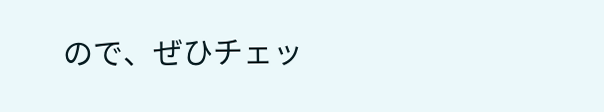ので、ぜひチェッ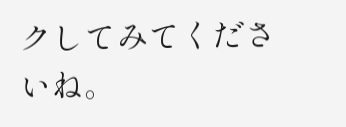クしてみてくださいね。